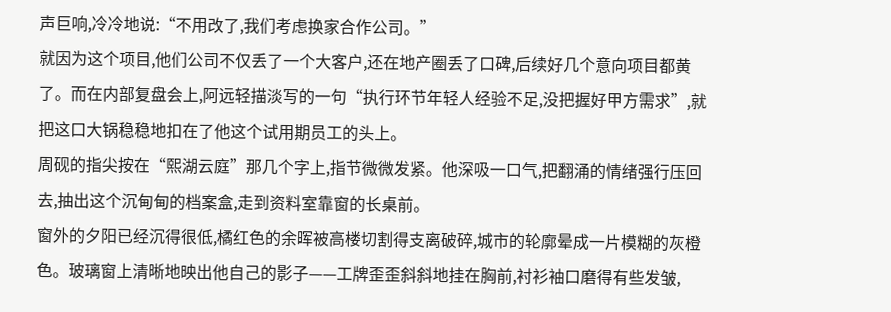声巨响,冷冷地说:“不用改了,我们考虑换家合作公司。”
就因为这个项目,他们公司不仅丢了一个大客户,还在地产圈丢了口碑,后续好几个意向项目都黄了。而在内部复盘会上,阿远轻描淡写的一句“执行环节年轻人经验不足,没把握好甲方需求”,就把这口大锅稳稳地扣在了他这个试用期员工的头上。
周砚的指尖按在“熙湖云庭”那几个字上,指节微微发紧。他深吸一口气,把翻涌的情绪强行压回去,抽出这个沉甸甸的档案盒,走到资料室靠窗的长桌前。
窗外的夕阳已经沉得很低,橘红色的余晖被高楼切割得支离破碎,城市的轮廓晕成一片模糊的灰橙色。玻璃窗上清晰地映出他自己的影子——工牌歪歪斜斜地挂在胸前,衬衫袖口磨得有些发皱,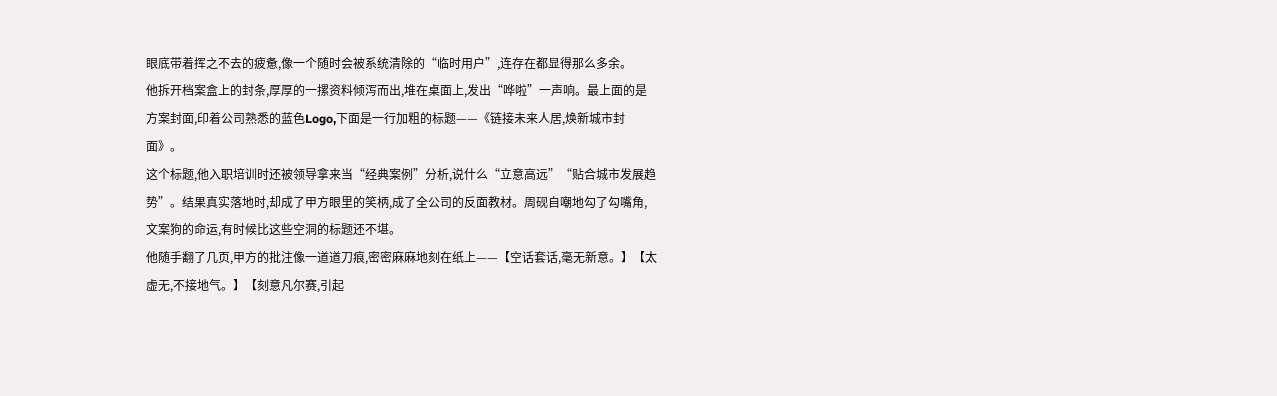眼底带着挥之不去的疲惫,像一个随时会被系统清除的“临时用户”,连存在都显得那么多余。
他拆开档案盒上的封条,厚厚的一摞资料倾泻而出,堆在桌面上,发出“哗啦”一声响。最上面的是方案封面,印着公司熟悉的蓝色Logo,下面是一行加粗的标题——《链接未来人居,焕新城市封面》。
这个标题,他入职培训时还被领导拿来当“经典案例”分析,说什么“立意高远”“贴合城市发展趋势”。结果真实落地时,却成了甲方眼里的笑柄,成了全公司的反面教材。周砚自嘲地勾了勾嘴角,文案狗的命运,有时候比这些空洞的标题还不堪。
他随手翻了几页,甲方的批注像一道道刀痕,密密麻麻地刻在纸上——【空话套话,毫无新意。】【太虚无,不接地气。】【刻意凡尔赛,引起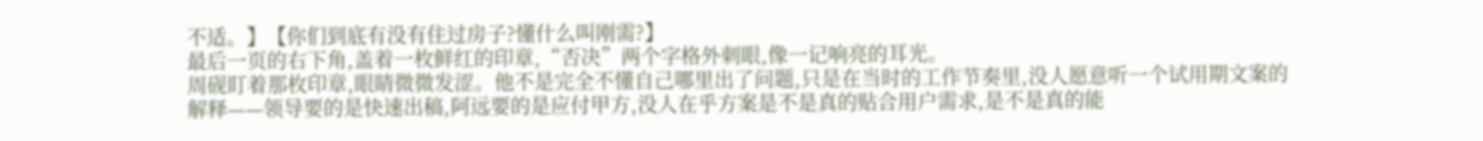不适。】【你们到底有没有住过房子?懂什么叫刚需?】
最后一页的右下角,盖着一枚鲜红的印章,“否决”两个字格外刺眼,像一记响亮的耳光。
周砚盯着那枚印章,眼睛微微发涩。他不是完全不懂自己哪里出了问题,只是在当时的工作节奏里,没人愿意听一个试用期文案的解释——领导要的是快速出稿,阿远要的是应付甲方,没人在乎方案是不是真的贴合用户需求,是不是真的能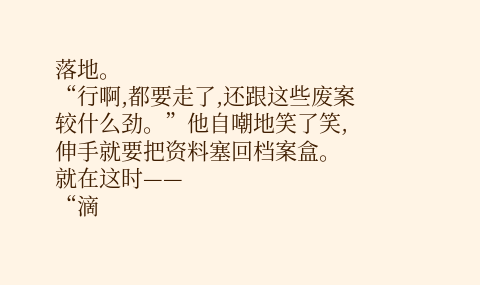落地。
“行啊,都要走了,还跟这些废案较什么劲。”他自嘲地笑了笑,伸手就要把资料塞回档案盒。
就在这时——
“滴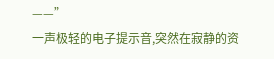——”
一声极轻的电子提示音,突然在寂静的资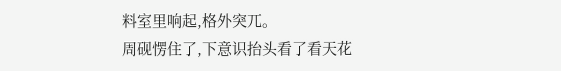料室里响起,格外突兀。
周砚愣住了,下意识抬头看了看天花